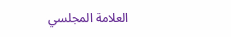العلامة المجلسي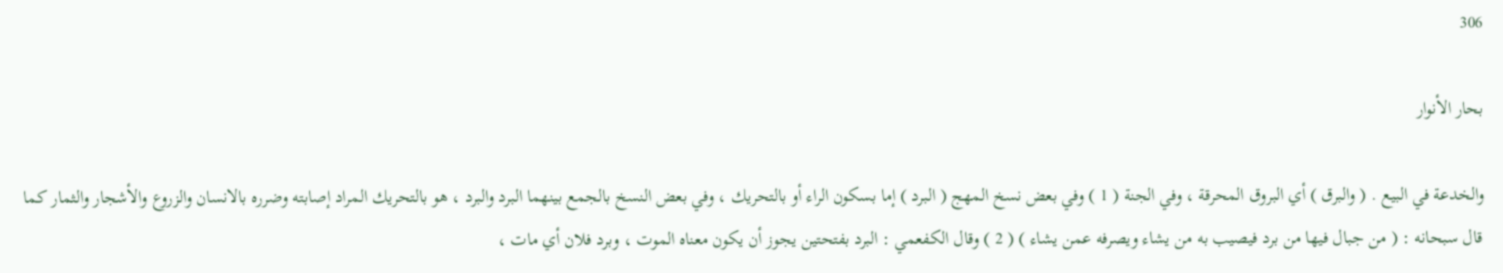306

بحار الأنوار

والخدعة في البيع . ( والبرق ) أي البروق المحرقة ، وفي الجنة ( 1 ) وفي بعض نسخ المهج ( البرد ) إما بسكون الراء أو بالتحريك ، وفي بعض النسخ بالجمع بينهما البرد والبرد ، هو بالتحريك المراد إصابته وضرره بالانسان والزروع والأشجار والثمار كما قال سبحانه : ( من جبال فيها من برد فيصيب به من يشاء ويصرفه عمن يشاء ) ( 2 ) وقال الكفعمي : البرد بفتحتين يجوز أن يكون معناه الموت ، وبرد فلان أي مات ،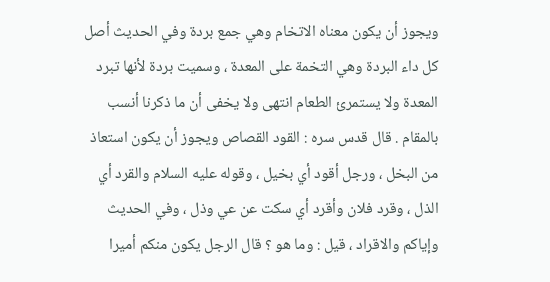ويجوز أن يكون معناه الاتخام وهي جمع بردة وفي الحديث أصل كل داء البردة وهي التخمة على المعدة ، وسميت بردة لأنها تبرد المعدة ولا يستمرئ الطعام انتهى ولا يخفى أن ما ذكرنا أنسب بالمقام . قال قدس سره : القود القصاص ويجوز أن يكون استعاذ من البخل ، ورجل أقود أي بخيل ، وقوله عليه السلام والقرد أي الذل ، وقرد فلان وأقرد أي سكت عن عي وذل ، وفي الحديث وإياكم والاقراد ، قيل : وما هو ؟ قال الرجل يكون منكم أميرا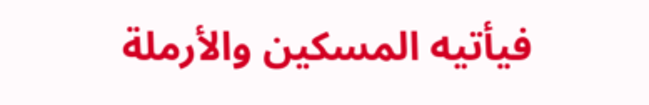فيأتيه المسكين والأرملة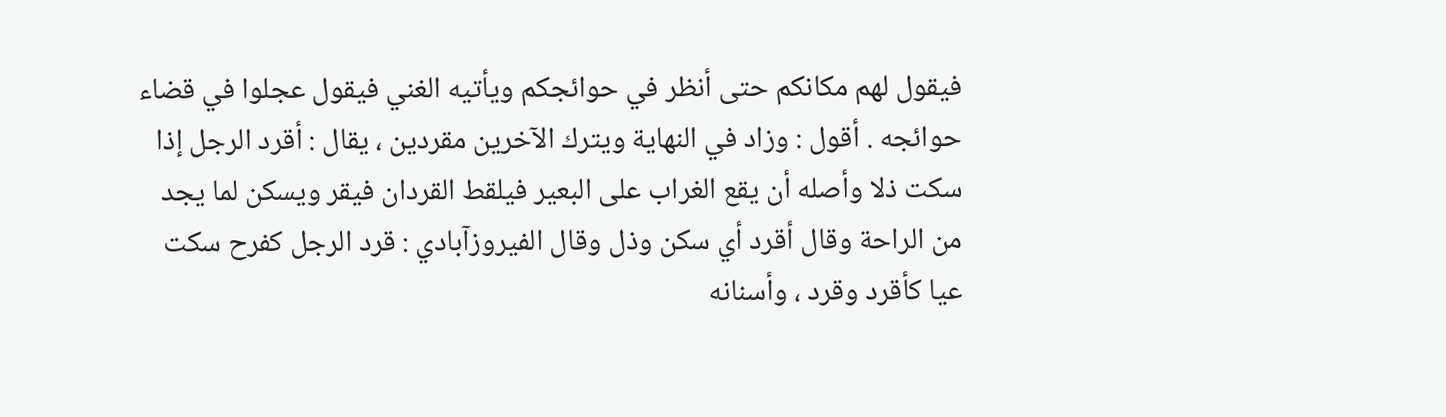فيقول لهم مكانكم حتى أنظر في حوائجكم ويأتيه الغني فيقول عجلوا في قضاء حوائجه . أقول : وزاد في النهاية ويترك الآخرين مقردين ، يقال : أقرد الرجل إذا سكت ذلا وأصله أن يقع الغراب على البعير فيلقط القردان فيقر ويسكن لما يجد من الراحة وقال أقرد أي سكن وذل وقال الفيروزآبادي : قرد الرجل كفرح سكت عيا كأقرد وقرد ، وأسنانه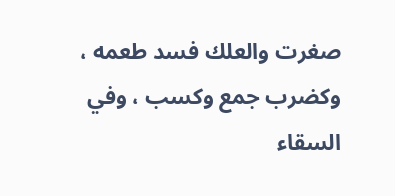صغرت والعلك فسد طعمه ، وكضرب جمع وكسب ، وفي السقاء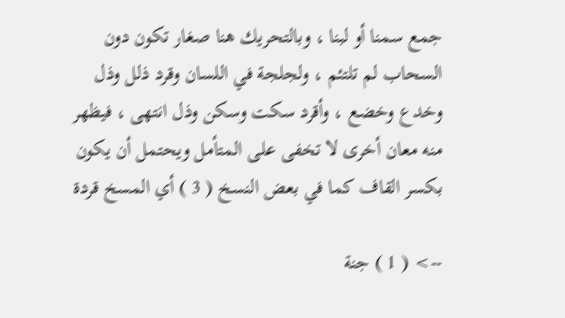جمع سمنا أو لبنا ، وبالتحريك هنا صغار تكون دون السحاب لم تلتئم ، ولجلجة في اللسان وقرد ذلل وذل وخدع وخضع ، وأقرد سكت وسكن وذل انتهى ، فيظهر منه معان أخرى لا تخفى على المتأمل ويحتمل أن يكون بكسر القاف كما في بعض النسخ ( 3 ) أي المسخ قردة

--> ( 1 ) جنة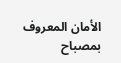الأمان المعروف بمصباح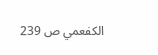الكفعمي ص 239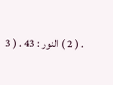. ( 2 ) النور : 43 . ( 3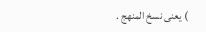) يعنى نسخ المنهج .